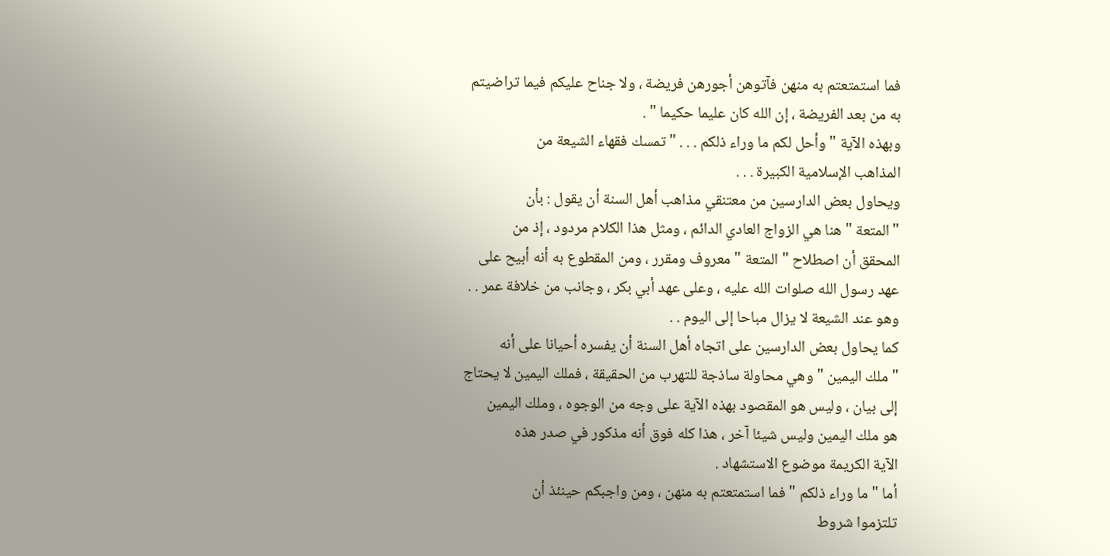فما استمتعتم به منهن فآتوهن أجورهن فريضة ، ولا جناح عليكم فيما تراضيتم
به من بعد الفريضة ، إن الله كان عليما حكيما " .
وبهذه الآية " وأحل لكم ما وراء ذلكم . . . " تمسك فقهاء الشيعة من
المذاهب الإسلامية الكبيرة . . .
ويحاول بعض الدارسين من معتنقي مذاهب أهل السنة أن يقول : بأن
" المتعة " هنا هي الزواج العادي الدائم ، ومثل هذا الكلام مردود ، إذ من
المحقق أن اصطلاح " المتعة " معروف ومقرر ، ومن المقطوع به أنه أبيح على
عهد رسول الله صلوات الله عليه ، وعلى عهد أبي بكر ، وجانب من خلافة عمر . .
وهو عند الشيعة لا يزال مباحا إلى اليوم . .
كما يحاول بعض الدارسين على اتجاه أهل السنة أن يفسره أحيانا على أنه
" ملك اليمين " وهي محاولة ساذجة للتهرب من الحقيقة ، فملك اليمين لا يحتاج
إلى بيان ، وليس هو المقصود بهذه الآية على وجه من الوجوه ، وملك اليمين
هو ملك اليمين وليس شيئا آخر ، هذا كله فوق أنه مذكور في صدر هذه
الآية الكريمة موضوع الاستشهاد .
أما " ما وراء ذلكم " فما استمتعتم به منهن ، ومن واجبكم حينئذ أن
تلتزموا شروط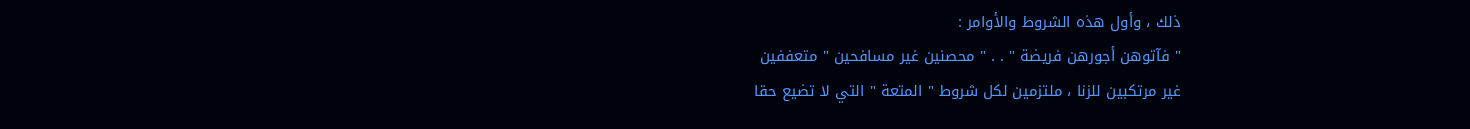ذلك ، وأول هذه الشروط والأوامر :
" فآتوهن أجورهن فريضة " . . " محصنين غير مسافحين " متعففين
غير مرتكبين للزنا ، ملتزمين لكل شروط " المتعة " التي لا تضيع حقا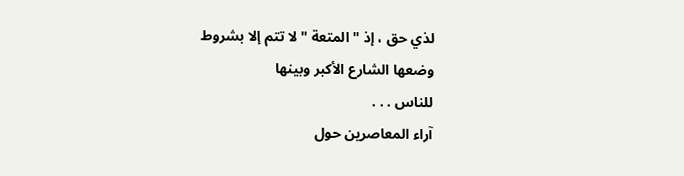لذي حق ، إذ " المتعة " لا تتم إلا بشروط وضعها الشارع الأكبر وبينها
للناس . . .
آراء المعاصرين حول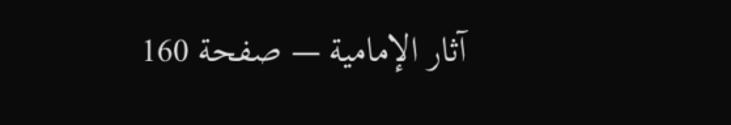آثار الإمامية — صفحة 160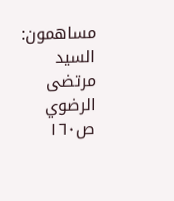مساهمون: السيد مرتضى الرضوي
ص١٦٠